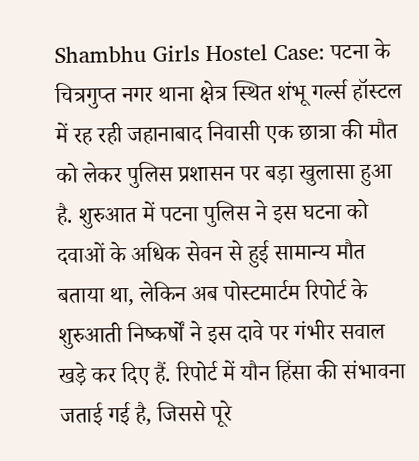Shambhu Girls Hostel Case: पटना के चित्रगुप्त नगर थाना क्षेत्र स्थित शंभू गर्ल्स हॉस्टल में रह रही जहानाबाद निवासी एक छात्रा की मौत को लेकर पुलिस प्रशासन पर बड़ा खुलासा हुआ है. शुरुआत में पटना पुलिस ने इस घटना को दवाओं के अधिक सेवन से हुई सामान्य मौत बताया था, लेकिन अब पोस्टमार्टम रिपोर्ट के शुरुआती निष्कर्षों ने इस दावे पर गंभीर सवाल खड़े कर दिए हैं. रिपोर्ट में यौन हिंसा की संभावना जताई गई है, जिससे पूरे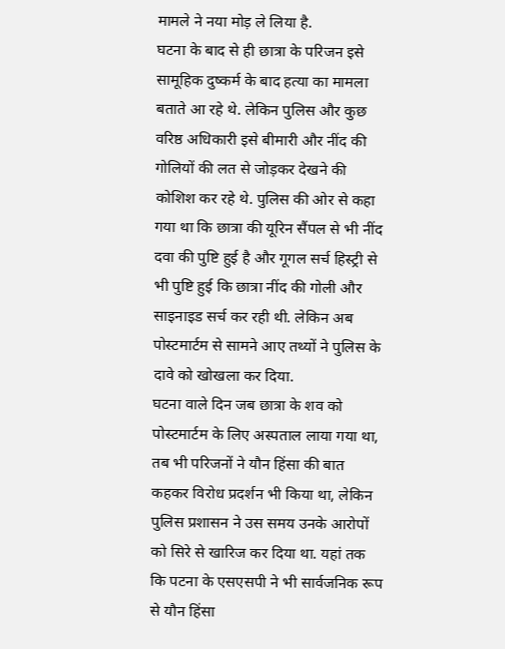मामले ने नया मोड़ ले लिया है.
घटना के बाद से ही छात्रा के परिजन इसे सामूहिक दुष्कर्म के बाद हत्या का मामला बताते आ रहे थे. लेकिन पुलिस और कुछ वरिष्ठ अधिकारी इसे बीमारी और नींद की गोलियों की लत से जोड़कर देखने की कोशिश कर रहे थे. पुलिस की ओर से कहा गया था कि छात्रा की यूरिन सैंपल से भी नींद दवा की पुष्टि हुई है और गूगल सर्च हिस्ट्री से भी पुष्टि हुई कि छात्रा नींद की गोली और साइनाइड सर्च कर रही थी. लेकिन अब पोस्टमार्टम से सामने आए तथ्यों ने पुलिस के दावे को खोखला कर दिया.
घटना वाले दिन जब छात्रा के शव को पोस्टमार्टम के लिए अस्पताल लाया गया था, तब भी परिजनों ने यौन हिंसा की बात कहकर विरोध प्रदर्शन भी किया था, लेकिन पुलिस प्रशासन ने उस समय उनके आरोपों को सिरे से खारिज कर दिया था. यहां तक कि पटना के एसएसपी ने भी सार्वजनिक रूप से यौन हिंसा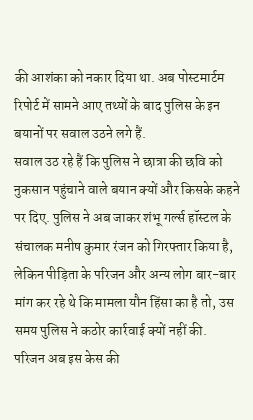की आशंका को नकार दिया था. अब पोस्टमार्टम रिपोर्ट में सामने आए तथ्यों के बाद पुलिस के इन बयानों पर सवाल उठने लगे हैं.
सवाल उठ रहे हैं कि पुलिस ने छात्रा की छवि को नुकसान पहुंचाने वाले बयान क्यों और किसके कहने पर दिए. पुलिस ने अब जाकर शंभू गर्ल्स हॉस्टल के संचालक मनीष कुमार रंजन को गिरफ्तार किया है, लेकिन पीड़िता के परिजन और अन्य लोग बार-बार मांग कर रहे थे कि मामला यौन हिंसा का है तो, उस समय पुलिस ने कठोर कार्रवाई क्यों नहीं की.
परिजन अब इस केस की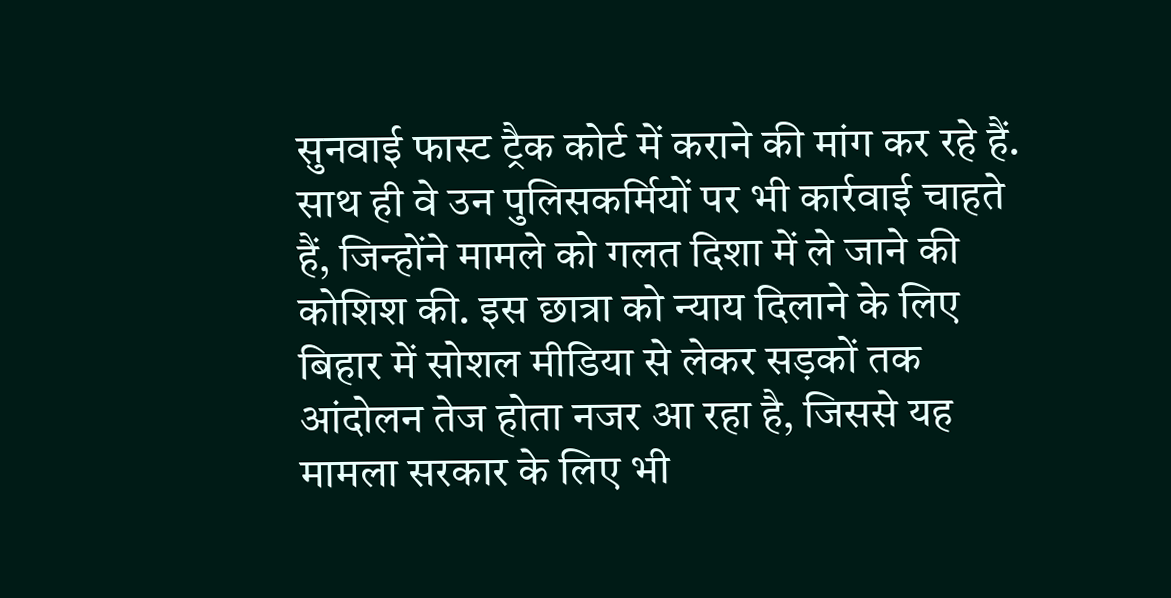सुनवाई फास्ट ट्रैक कोर्ट में कराने की मांग कर रहे हैं. साथ ही वे उन पुलिसकर्मियों पर भी कार्रवाई चाहते हैं, जिन्होंने मामले को गलत दिशा में ले जाने की कोशिश की. इस छात्रा को न्याय दिलाने के लिए बिहार में सोशल मीडिया से लेकर सड़कों तक आंदोलन तेज होता नजर आ रहा है, जिससे यह मामला सरकार के लिए भी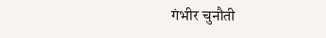गंभीर चुनौती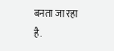बनता जा रहा है.